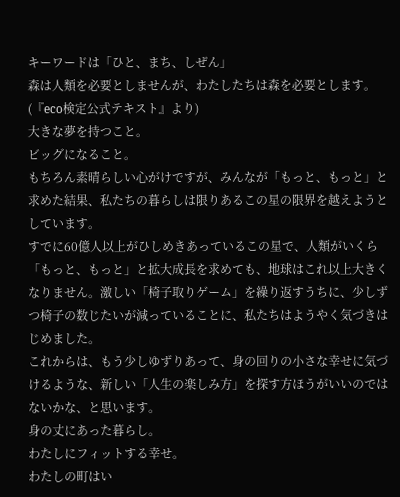キーワードは「ひと、まち、しぜん」
森は人類を必要としませんが、わたしたちは森を必要とします。(『eco検定公式テキスト』より)
大きな夢を持つこと。
ビッグになること。
もちろん素晴らしい心がけですが、みんなが「もっと、もっと」と求めた結果、私たちの暮らしは限りあるこの星の限界を越えようとしています。
すでに60億人以上がひしめきあっているこの星で、人類がいくら「もっと、もっと」と拡大成長を求めても、地球はこれ以上大きくなりません。激しい「椅子取りゲーム」を繰り返すうちに、少しずつ椅子の数じたいが減っていることに、私たちはようやく気づきはじめました。
これからは、もう少しゆずりあって、身の回りの小さな幸せに気づけるような、新しい「人生の楽しみ方」を探す方ほうがいいのではないかな、と思います。
身の丈にあった暮らし。
わたしにフィットする幸せ。
わたしの町はい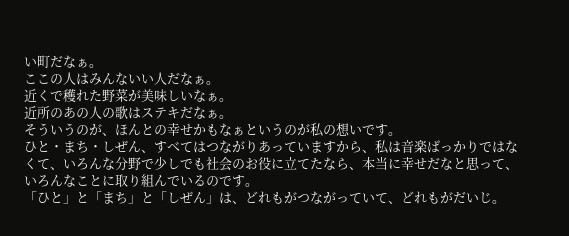い町だなぁ。
ここの人はみんないい人だなぁ。
近くで穫れた野菜が美味しいなぁ。
近所のあの人の歌はステキだなぁ。
そういうのが、ほんとの幸せかもなぁというのが私の想いです。
ひと・まち・しぜん、すべてはつながりあっていますから、私は音楽ばっかりではなくて、いろんな分野で少しでも社会のお役に立てたなら、本当に幸せだなと思って、いろんなことに取り組んでいるのです。
「ひと」と「まち」と「しぜん」は、どれもがつながっていて、どれもがだいじ。